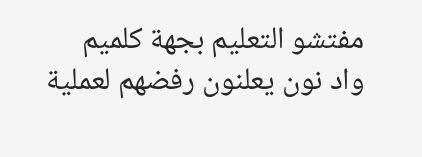مفتشو التعليم بجهة كلميم واد نون يعلنون رفضهم لعملية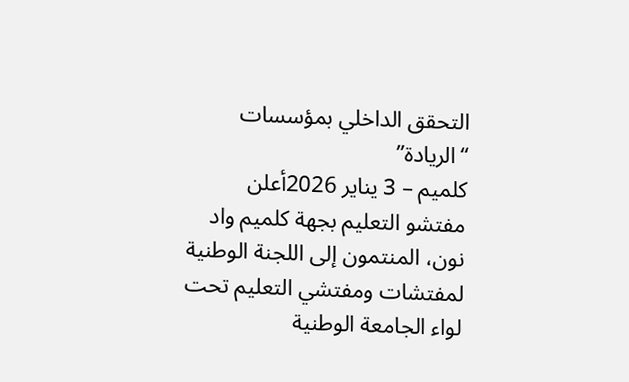التحقق الداخلي بمؤسسات “الريادة”
كلميم – 3 يناير 2026أعلن مفتشو التعليم بجهة كلميم واد نون، المنتمون إلى اللجنة الوطنية لمفتشات ومفتشي التعليم تحت لواء الجامعة الوطنية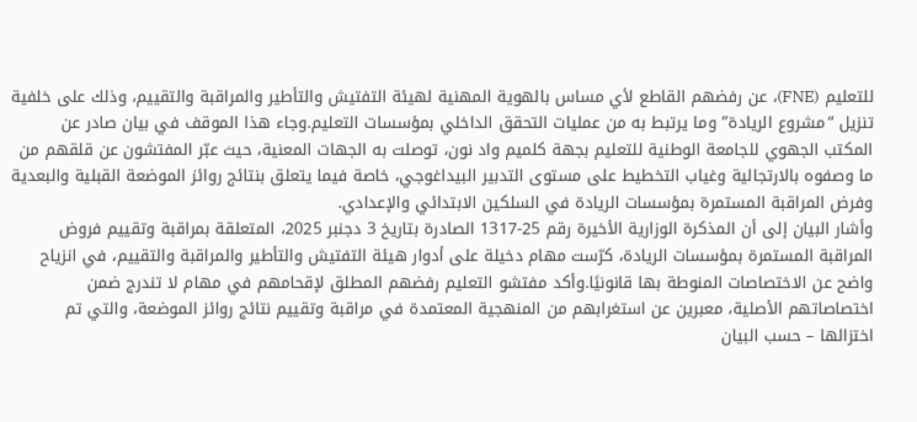للتعليم (FNE)، عن رفضهم القاطع لأي مساس بالهوية المهنية لهيئة التفتيش والتأطير والمراقبة والتقييم، وذلك على خلفية تنزيل “مشروع الريادة” وما يرتبط به من عمليات التحقق الداخلي بمؤسسات التعليم.وجاء هذا الموقف في بيان صادر عن المكتب الجهوي للجامعة الوطنية للتعليم بجهة كلميم واد نون، توصلت به الجهات المعنية، حيث عبّر المفتشون عن قلقهم من ما وصفوه بالارتجالية وغياب التخطيط على مستوى التدبير البيداغوجي، خاصة فيما يتعلق بنتائج روائز الموضعة القبلية والبعدية وفرض المراقبة المستمرة بمؤسسات الريادة في السلكين الابتدائي والإعدادي.
وأشار البيان إلى أن المذكرة الوزارية الأخيرة رقم 25-1317 الصادرة بتاريخ 3 دجنبر 2025، المتعلقة بمراقبة وتقييم فروض المراقبة المستمرة بمؤسسات الريادة، كرّست مهام دخيلة على أدوار هيئة التفتيش والتأطير والمراقبة والتقييم، في انزياح واضح عن الاختصاصات المنوطة بها قانونيًا.وأكد مفتشو التعليم رفضهم المطلق لإقحامهم في مهام لا تندرج ضمن اختصاصاتهم الأصلية، معبرين عن استغرابهم من المنهجية المعتمدة في مراقبة وتقييم نتائج روائز الموضعة، والتي تم اختزالها – حسب البيان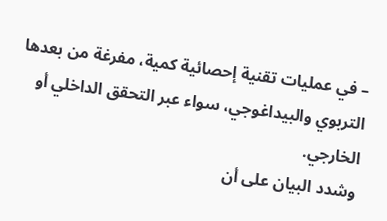– في عمليات تقنية إحصائية كمية، مفرغة من بعدها التربوي والبيداغوجي، سواء عبر التحقق الداخلي أو الخارجي.
وشدد البيان على أن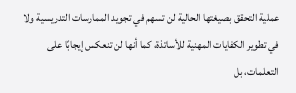عملية التحقق بصيغتها الحالية لن تسهم في تجويد الممارسات التدريسية ولا في تطوير الكفايات المهنية للأساتذة، كما أنها لن تنعكس إيجابًا على التعلمات، بل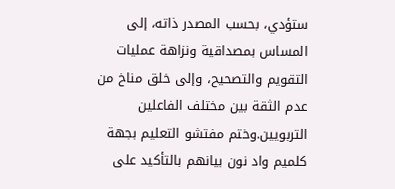ستؤدي، بحسب المصدر ذاته، إلى المساس بمصداقية ونزاهة عمليات التقويم والتصحيح، وإلى خلق مناخ من عدم الثقة بين مختلف الفاعلين التربويين.وختم مفتشو التعليم بجهة كلميم واد نون بيانهم بالتأكيد على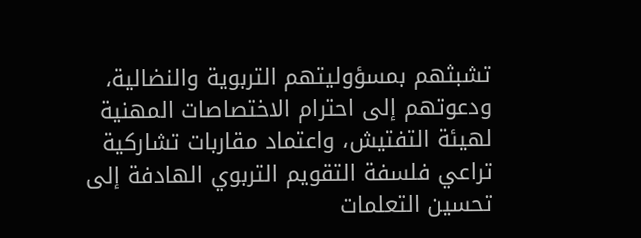تشبثهم بمسؤوليتهم التربوية والنضالية، ودعوتهم إلى احترام الاختصاصات المهنية لهيئة التفتيش، واعتماد مقاربات تشاركية تراعي فلسفة التقويم التربوي الهادفة إلى تحسين التعلمات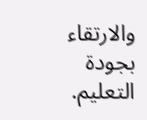والارتقاء بجودة التعليم.